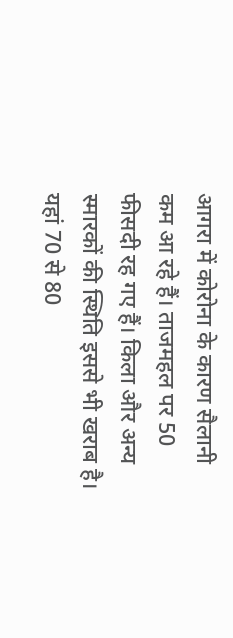आगरा में कोरोना के कारण सैलानी कम आ रहे हैं। ताजमहल पर 50 फीसदी रह गए हैं। किला और अन्य स्मारकों की स्थिति इससे भी खराब है। यहां 70 से 80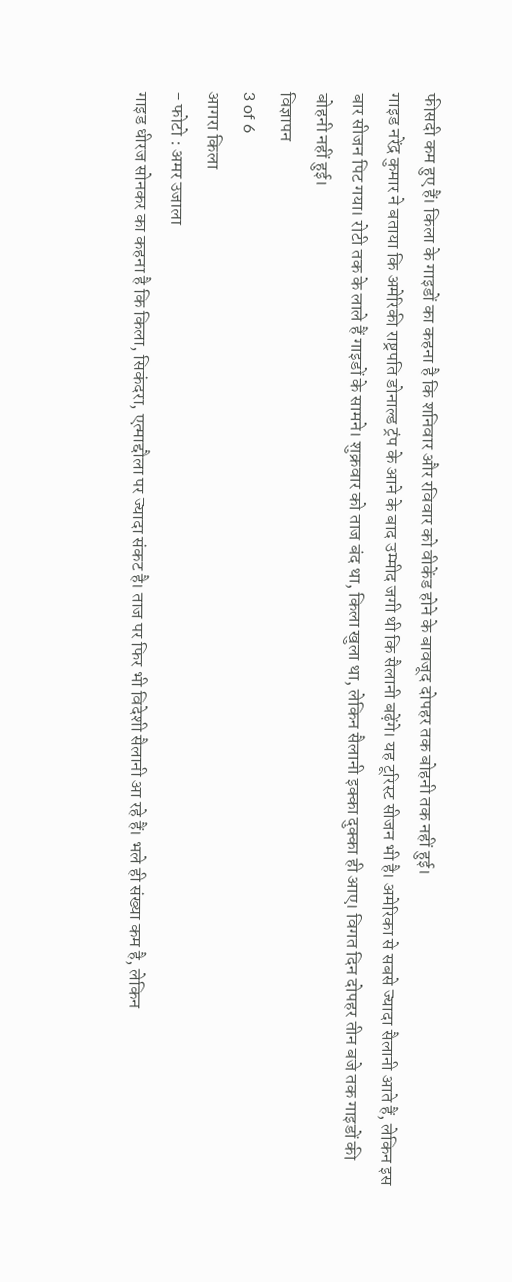फीसदी कम हुए हैं। किला के गाइडों का कहना है कि शनिवार और रविवार को वीकेंड होने के बावजूद दोपहर तक बोहनी तक नहीं हुई।
गाइड नरेंद्र कुमार ने बताया कि अमेरिकी राष्ट्रपति डोनाल्ड ट्रंप के आने के बाद उम्मीद जगी थी कि सैलानी बढ़ेंगे। यह टूरिस्ट सीजन भी है। अमेरिका से सबसे ज्यादा सैलानी आते हैं, लेकिन इस बार सीजन पिट गया। रोटी तक के लाले हैं गाइडों के सामने। शुक्रवार को ताज बंद था, किला खुला था, लेकिन सैलानी इक्का दुक्का ही आए। विगत दिन दोपहर तीन बजे तक गाइडों की बोहनी नहीं हुई।
विज्ञापन
3 of 6
आगरा किला
- फोटो : अमर उजाला
गाइड धीरज सोनकर का कहना है कि किला, सिकंदरा, एत्माद्दौला पर ज्यादा संकट है। ताज पर फिर भी विदेशी सैलानी आ रहे हैं। भले ही संख्या कम है, लेकिन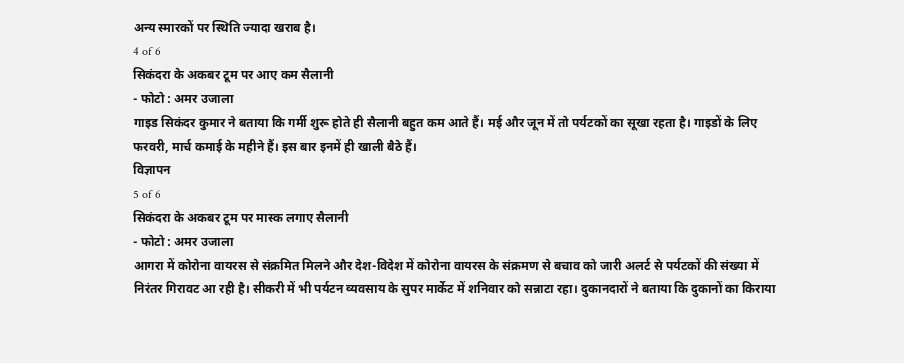अन्य स्मारकों पर स्थिति ज्यादा खराब है।
4 of 6
सिकंदरा के अकबर टूम पर आए कम सैलानी
- फोटो : अमर उजाला
गाइड सिकंदर कुमार ने बताया कि गर्मी शुरू होते ही सैलानी बहुत कम आते हैं। मई और जून में तो पर्यटकों का सूखा रहता है। गाइडों के लिए फरवरी, मार्च कमाई के महीने हैं। इस बार इनमें ही खाली बैठे हैं।
विज्ञापन
5 of 6
सिकंदरा के अकबर टूम पर मास्क लगाए सैलानी
- फोटो : अमर उजाला
आगरा में कोरोना वायरस से संक्रमित मिलने और देश-विदेश में कोरोना वायरस के संक्रमण से बचाव को जारी अलर्ट से पर्यटकों की संख्या में निरंतर गिरावट आ रही है। सीकरी में भी पर्यटन व्यवसाय के सुपर मार्केट में शनिवार को सन्नाटा रहा। दुकानदारों ने बताया कि दुकानों का किराया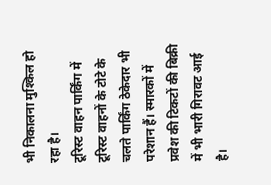भी निकालना मुश्किल हो रहा है।
टूरिस्ट वाहन पार्किंग में टूरिस्ट वाहनों के टोटे के चलते पार्किंग ठेकेदार भी परेशान हैं। स्मारकों में प्रवेश की टिकटों की बिक्री में भी भारी गिरावट आई है।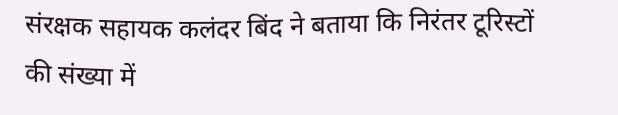संरक्षक सहायक कलंदर बिंद ने बताया कि निरंतर टूरिस्टों की संख्या में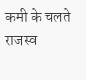कमी के चलते राजस्व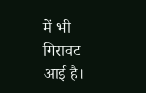में भी गिरावट आई है।